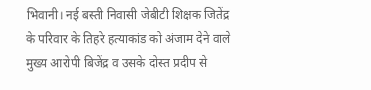भिवानी। नई बस्ती निवासी जेबीटी शिक्षक जितेंद्र के परिवार के तिहरे हत्याकांड को अंजाम देने वाले मुख्य आरोपी बिजेंद्र व उसके दोस्त प्रदीप से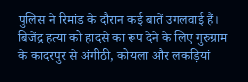पुलिस ने रिमांड के दौरान कई बातें उगलवाई हैं। बिजेंद्र हत्या को हादसे का रूप देने के लिए गुरुग्राम के कादरपुर से अंगीठी, कोयला और लकड़ियां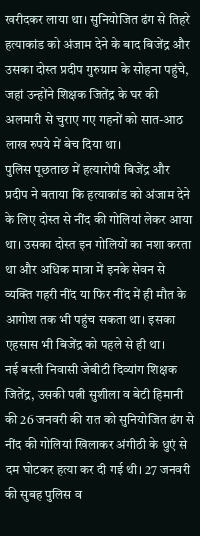खरीदकर लाया था। सुनियोजित ढंग से तिहरे हत्याकांड को अंजाम देने के बाद बिजेंद्र और उसका दोस्त प्रदीप गुरुग्राम के सोहना पहुंचे, जहां उन्होंने शिक्षक जितेंद्र के घर की अलमारी से चुराए गए गहनों को सात-आठ लाख रुपये में बेच दिया था।
पुलिस पूछताछ में हत्यारोपी बिजेंद्र और प्रदीप ने बताया कि हत्याकांड को अंजाम देने के लिए दोस्त से नींद की गोलियां लेकर आया था। उसका दोस्त इन गोलियों का नशा करता था और अधिक मात्रा में इनके सेवन से व्यक्ति गहरी नींद या फिर नींद में ही मौत के आगोश तक भी पहुंच सकता था। इसका एहसास भी बिजेंद्र को पहले से ही था।
नई बस्ती निवासी जेबीटी दिव्यांग शिक्षक जितेंद्र, उसकी पत्नी सुशीला व बेटी हिमानी की 26 जनवरी की रात को सुनियोजित ढंग से नींद की गोलियां खिलाकर अंगीठी के धुएं से दम घोटकर हत्या कर दी गई थी। 27 जनवरी की सुबह पुलिस व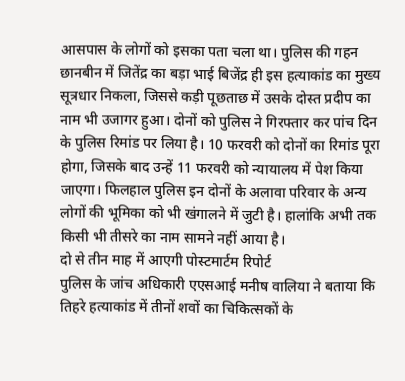आसपास के लोगों को इसका पता चला था। पुलिस की गहन छानबीन में जितेंद्र का बड़ा भाई बिजेंद्र ही इस हत्याकांड का मुख्य सूत्रधार निकला, जिससे कड़ी पूछताछ में उसके दोस्त प्रदीप का नाम भी उजागर हुआ। दोनों को पुलिस ने गिरफ्तार कर पांच दिन के पुलिस रिमांड पर लिया है। 10 फरवरी को दोनों का रिमांड पूरा होगा, जिसके बाद उन्हें 11 फरवरी को न्यायालय में पेश किया जाएगा। फिलहाल पुलिस इन दोनों के अलावा परिवार के अन्य लोगों की भूमिका को भी खंगालने में जुटी है। हालांकि अभी तक किसी भी तीसरे का नाम सामने नहीं आया है।
दो से तीन माह में आएगी पोस्टमार्टम रिपोर्ट
पुलिस के जांच अधिकारी एएसआई मनीष वालिया ने बताया कि तिहरे हत्याकांड में तीनों शवों का चिकित्सकों के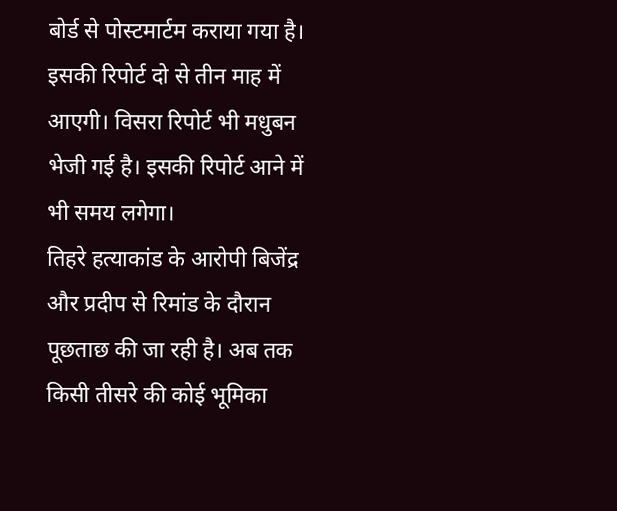बोर्ड से पोस्टमार्टम कराया गया है। इसकी रिपोर्ट दो से तीन माह में आएगी। विसरा रिपोर्ट भी मधुबन भेजी गई है। इसकी रिपोर्ट आने में भी समय लगेगा।
तिहरे हत्याकांड के आरोपी बिजेंद्र और प्रदीप से रिमांड के दौरान पूछताछ की जा रही है। अब तक किसी तीसरे की कोई भूमिका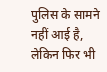पुलिस के सामने नहीं आई है, लेकिन फिर भी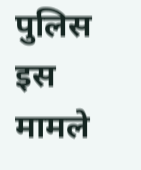पुलिस इस मामले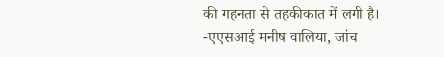की गहनता से तहकीकात में लगी है।
-एएसआई मनीष वालिया, जांच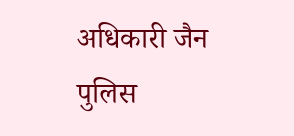अधिकारी जैन पुलिस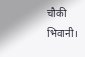चौकी भिवानी।